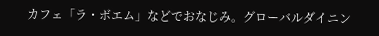カフェ「ラ・ボエム」などでおなじみ。グローバルダイニン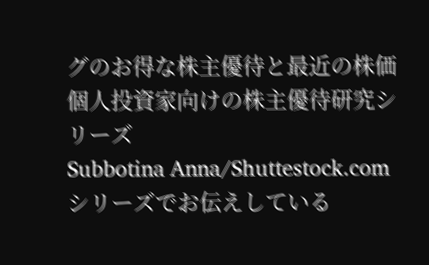グのお得な株主優待と最近の株価
個人投資家向けの株主優待研究シリーズ
Subbotina Anna/Shuttestock.com
シリーズでお伝えしている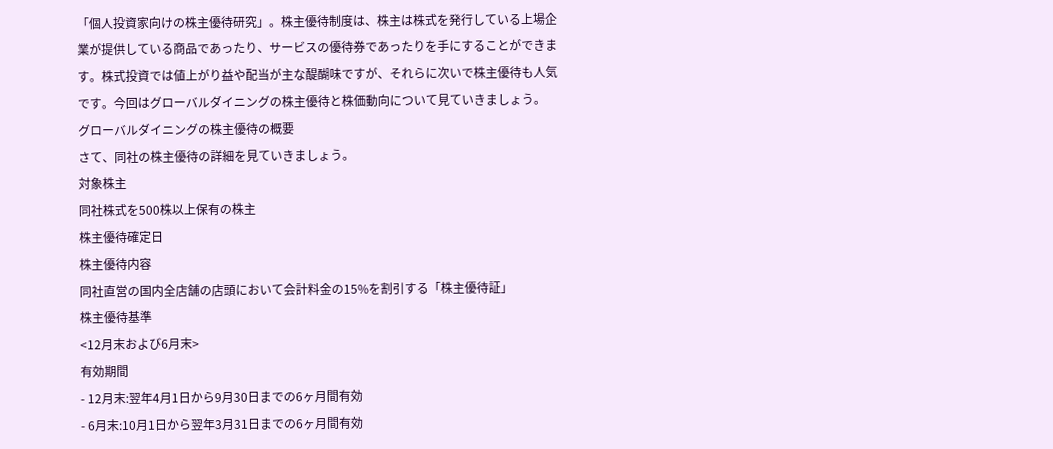「個人投資家向けの株主優待研究」。株主優待制度は、株主は株式を発行している上場企業が提供している商品であったり、サービスの優待券であったりを手にすることができます。株式投資では値上がり益や配当が主な醍醐味ですが、それらに次いで株主優待も人気です。今回はグローバルダイニングの株主優待と株価動向について見ていきましょう。
グローバルダイニングの株主優待の概要
さて、同社の株主優待の詳細を見ていきましょう。
対象株主
同社株式を500株以上保有の株主
株主優待確定日
株主優待内容
同社直営の国内全店舗の店頭において会計料金の15%を割引する「株主優待証」
株主優待基準
<12月末および6月末>
有効期間
- 12月末:翌年4月1日から9月30日までの6ヶ月間有効
- 6月末:10月1日から翌年3月31日までの6ヶ月間有効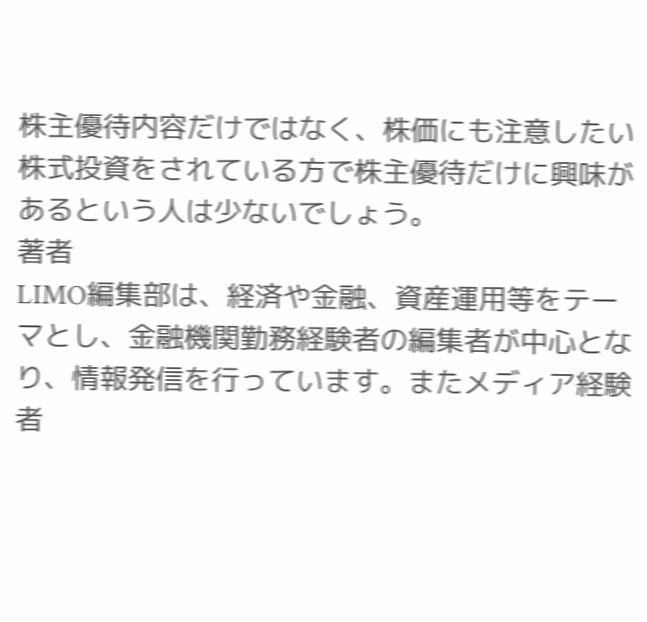株主優待内容だけではなく、株価にも注意したい
株式投資をされている方で株主優待だけに興味があるという人は少ないでしょう。
著者
LIMO編集部は、経済や金融、資産運用等をテーマとし、金融機関勤務経験者の編集者が中心となり、情報発信を行っています。またメディア経験者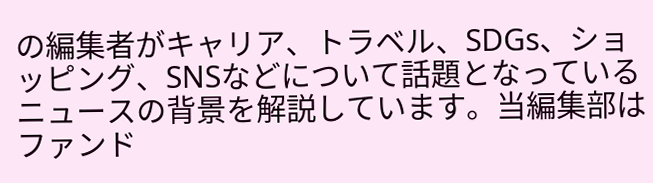の編集者がキャリア、トラベル、SDGs、ショッピング、SNSなどについて話題となっているニュースの背景を解説しています。当編集部はファンド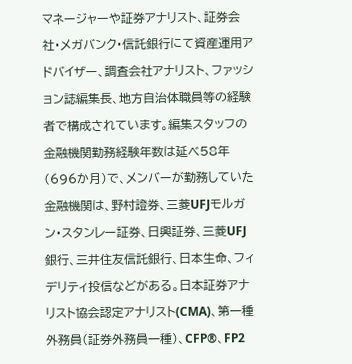マネージャーや証券アナリスト、証券会社・メガバンク・信託銀行にて資産運用アドバイザー、調査会社アナリスト、ファッション誌編集長、地方自治体職員等の経験者で構成されています。編集スタッフの金融機関勤務経験年数は延べ58年(696か月)で、メンバーが勤務していた金融機関は、野村證券、三菱UFJモルガン・スタンレー証券、日興証券、三菱UFJ銀行、三井住友信託銀行、日本生命、フィデリティ投信などがある。日本証券アナリスト協会認定アナリスト(CMA)、第一種外務員(証券外務員一種)、CFP®、FP2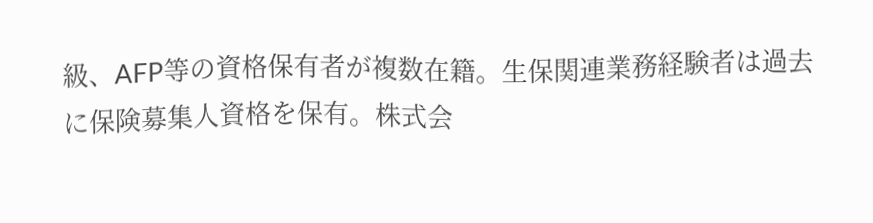級、AFP等の資格保有者が複数在籍。生保関連業務経験者は過去に保険募集人資格を保有。株式会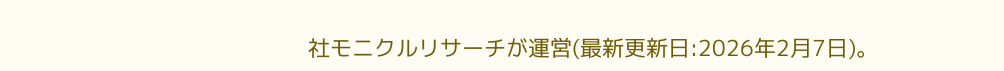社モニクルリサーチが運営(最新更新日:2026年2月7日)。